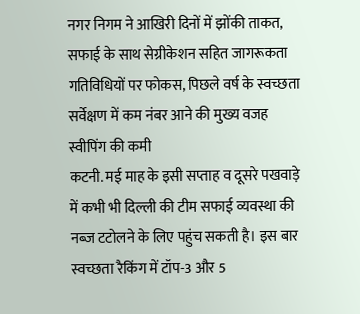नगर निगम ने आखिरी दिनों में झोंकी ताकत, सफाई के साथ सेग्रीकेशन सहित जागरूकता गतिविधियों पर फोकस, पिछले वर्ष के स्वच्छता सर्वेक्षण में कम नंबर आने की मुख्य वजह स्वीपिंग की कमी
कटनी. मई माह के इसी सप्ताह व दूसरे पखवाड़े में कभी भी दिल्ली की टीम सफाई व्यवस्था की नब्ज टटोलने के लिए पहुंच सकती है। इस बार स्वच्छता रैकिंग में टॉप-3 और 5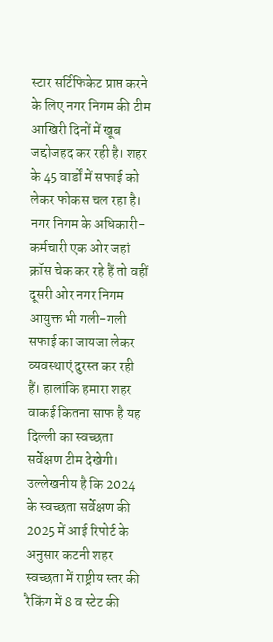स्टार सर्टिफिकेट प्राप्त करने के लिए नगर निगम की टीम आखिरी दिनों में खूब जद्दोजहद कर रही है। शहर के 45 वार्डों में सफाई को लेकर फोकस चल रहा है। नगर निगम के अधिकारी-कर्मचारी एक ओर जहां क्रॉस चेक कर रहे हैं तो वहीं दूसरी ओर नगर निगम आयुक्त भी गली-गली सफाई का जायजा लेकर व्यवस्थाएं दुरस्त कर रही हैं। हालांकि हमारा शहर वाकई कितना साफ है यह दिल्ली का स्वच्छता सर्वेक्षण टीम देखेगी।
उल्लेखनीय है कि 2024 के स्वच्छता सर्वेक्षण की 2025 में आई रिपोर्ट के अनुसार कटनी शहर स्वच्छता में राष्ट्रीय स्तर की रैकिंग में 8 व स्टेट की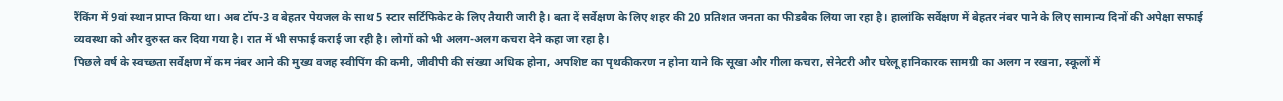रैंकिंग में 9वां स्थान प्राप्त किया था। अब टॉप-3 व बेहतर पेयजल के साथ 5 स्टार सर्टिफिकेट के लिए तैयारी जारी है। बता दें सर्वेक्षण के लिए शहर की 20 प्रतिशत जनता का फीडबैक लिया जा रहा है। हालांकि सर्वेक्षण में बेहतर नंबर पाने के लिए सामान्य दिनों की अपेक्षा सफाई व्यवस्था को और दुरुस्त कर दिया गया है। रात में भी सफाई कराई जा रही है। लोगों को भी अलग-अलग कचरा देने कहा जा रहा है।
पिछले वर्ष के स्वच्छता सर्वेक्षण में कम नंबर आने की मुख्य वजह स्वीपिंग की कमी, जीवीपी की संख्या अधिक होना, अपशिष्ट का पृथकीकरण न होना याने कि सूखा और गीला कचरा, सेनेटरी और घरेलू हानिकारक सामग्री का अलग न रखना, स्कूलों में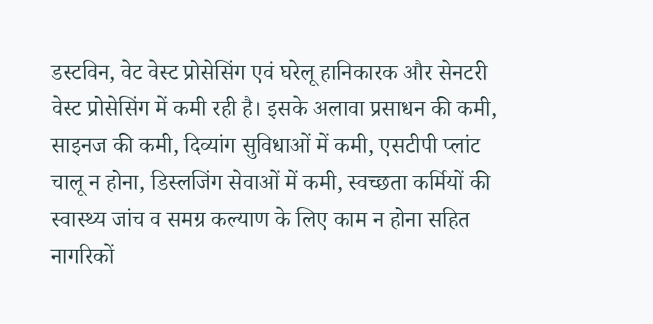डस्टविन, वेट वेस्ट प्रोसेसिंग एवं घरेलू हानिकारक और सेनटरी वेस्ट प्रोसेसिंग में कमी रही है। इसके अलावा प्रसाधन की कमी, साइनज की कमी, दिव्यांग सुविधाओं में कमी, एसटीपी प्लांट चालू न होना, डिस्लजिंग सेवाओं में कमी, स्वच्छता कर्मियों की स्वास्थ्य जांच व समग्र कल्याण के लिए काम न होना सहित नागरिकों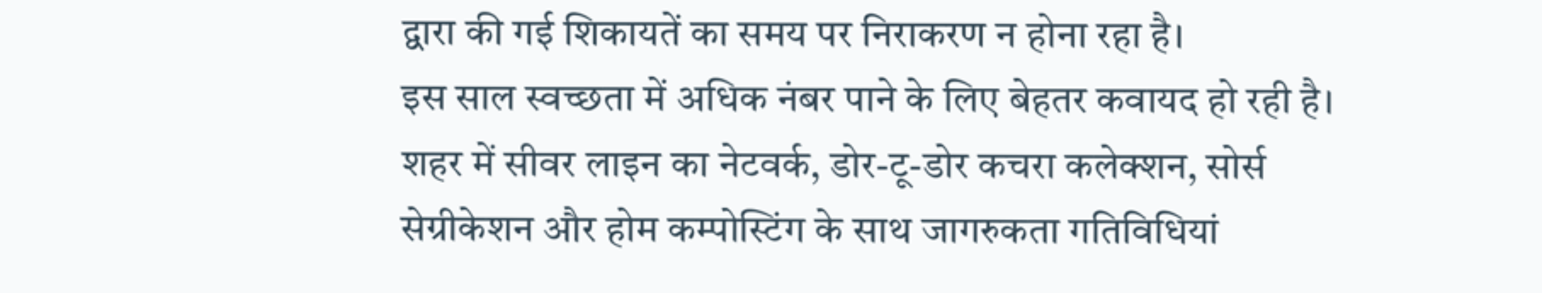द्वारा की गई शिकायतें का समय पर निराकरण न होना रहा है।
इस साल स्वच्छता में अधिक नंबर पाने के लिए बेहतर कवायद हो रही है। शहर में सीवर लाइन का नेटवर्क, डोर-टू-डोर कचरा कलेक्शन, सोर्स सेग्रीकेशन और होम कम्पोस्टिंग के साथ जागरुकता गतिविधियां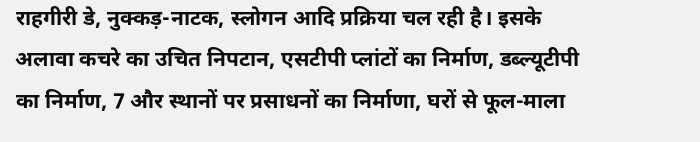राहगीरी डे, नुक्कड़-नाटक, स्लोगन आदि प्रक्रिया चल रही है। इसके अलावा कचरे का उचित निपटान, एसटीपी प्लांटों का निर्माण, डब्ल्यूटीपी का निर्माण, 7 और स्थानों पर प्रसाधनों का निर्माणा, घरों से फूल-माला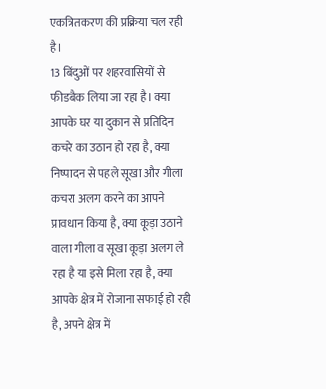एकत्रितकरण की प्रक्रिया चल रही है।
13 बिंदुओं पर शहरवासियों से फीडबैक लिया जा रहा है। क्या आपके घर या दुकान से प्रतिदिन कचरे का उठान हो रहा है, क्या निष्पादन से पहले सूखा और गीला कचरा अलग करने का आपने प्रावधान किया है, क्या कूड़ा उठाने वाला गीला व सूखा कूड़ा अलग ले रहा है या इसे मिला रहा है, क्या आपके क्षेत्र में रोजाना सफाई हो रही है, अपने क्षेत्र में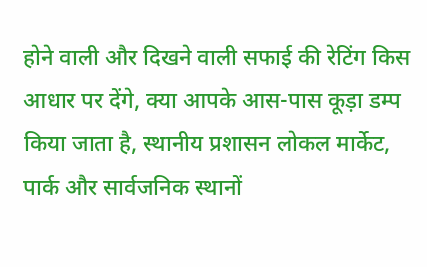होने वाली और दिखने वाली सफाई की रेटिंग किस आधार पर देंगे, क्या आपके आस-पास कूड़ा डम्प किया जाता है, स्थानीय प्रशासन लोकल मार्केट, पार्क और सार्वजनिक स्थानों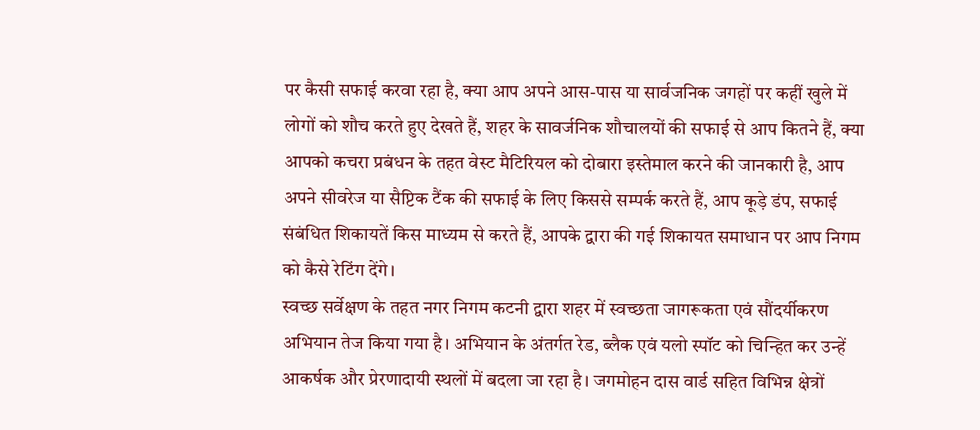पर कैसी सफाई करवा रहा है, क्या आप अपने आस-पास या सार्वजनिक जगहों पर कहीं खुले में लोगों को शौच करते हुए देखते हैं, शहर के सावर्जनिक शौचालयों की सफाई से आप कितने हैं, क्या आपको कचरा प्रबंधन के तहत वेस्ट मैटिरियल को दोबारा इस्तेमाल करने की जानकारी है, आप अपने सीवरेज या सैप्टिक टैंक की सफाई के लिए किससे सम्पर्क करते हैं, आप कूड़े डंप, सफाई संबंधित शिकायतें किस माध्यम से करते हैं, आपके द्वारा की गई शिकायत समाधान पर आप निगम को कैसे रेटिंग देंगे।
स्वच्छ सर्वेक्षण के तहत नगर निगम कटनी द्वारा शहर में स्वच्छता जागरूकता एवं सौंदर्यीकरण अभियान तेज किया गया है। अभियान के अंतर्गत रेड, ब्लैक एवं यलो स्पॉट को चिन्हित कर उन्हें आकर्षक और प्रेरणादायी स्थलों में बदला जा रहा है। जगमोहन दास वार्ड सहित विभिन्न क्षेत्रों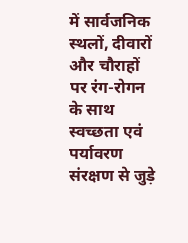में सार्वजनिक स्थलों, दीवारों और चौराहों पर रंग-रोगन के साथ स्वच्छता एवं पर्यावरण संरक्षण से जुड़े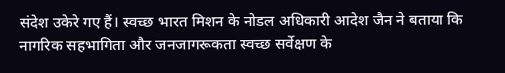संदेश उकेरे गए हैं। स्वच्छ भारत मिशन के नोडल अधिकारी आदेश जैन ने बताया कि नागरिक सहभागिता और जनजागरूकता स्वच्छ सर्वेक्षण के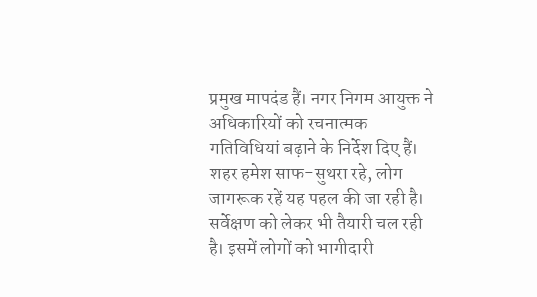प्रमुख मापदंड हैं। नगर निगम आयुक्त ने अधिकारियों को रचनात्मक गतिविधियां बढ़ाने के निर्देश दिए हैं।
शहर हमेश साफ-सुथरा रहे, लोग जागरूक रहें यह पहल की जा रही है। सर्वेक्षण को लेकर भी तैयारी चल रही है। इसमें लोगों को भागीदारी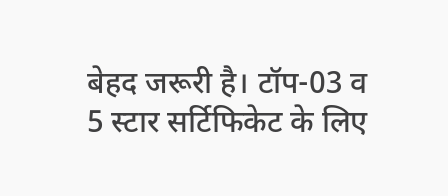बेहद जरूरी है। टॉप-03 व 5 स्टार सर्टिफिकेट के लिए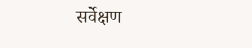सर्वेक्षण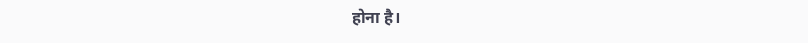होना है।